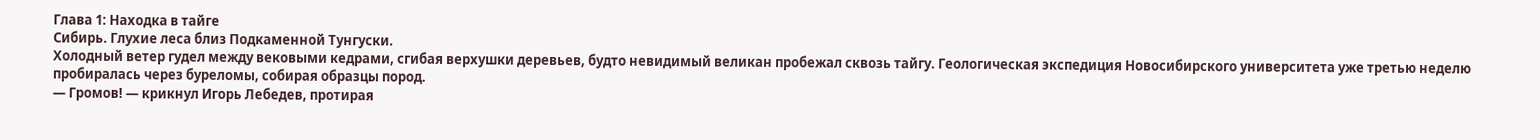Глава 1: Находка в тайге
Сибирь. Глухие леса близ Подкаменной Тунгуски.
Холодный ветер гудел между вековыми кедрами, сгибая верхушки деревьев, будто невидимый великан пробежал сквозь тайгу. Геологическая экспедиция Новосибирского университета уже третью неделю пробиралась через буреломы, собирая образцы пород.
— Громов! — крикнул Игорь Лебедев, протирая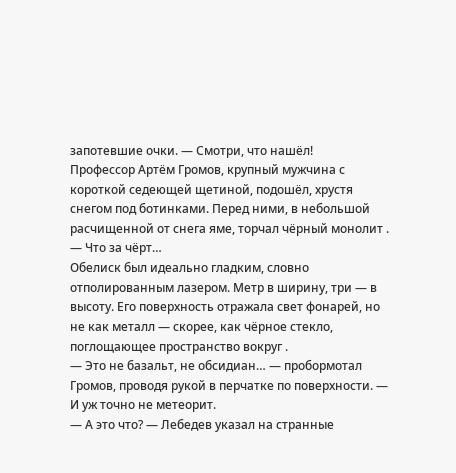запотевшие очки. — Смотри, что нашёл!
Профессор Артём Громов, крупный мужчина с короткой седеющей щетиной, подошёл, хрустя снегом под ботинками. Перед ними, в небольшой расчищенной от снега яме, торчал чёрный монолит .
— Что за чёрт…
Обелиск был идеально гладким, словно отполированным лазером. Метр в ширину, три — в высоту. Его поверхность отражала свет фонарей, но не как металл — скорее, как чёрное стекло, поглощающее пространство вокруг .
— Это не базальт, не обсидиан… — пробормотал Громов, проводя рукой в перчатке по поверхности. — И уж точно не метеорит.
— А это что? — Лебедев указал на странные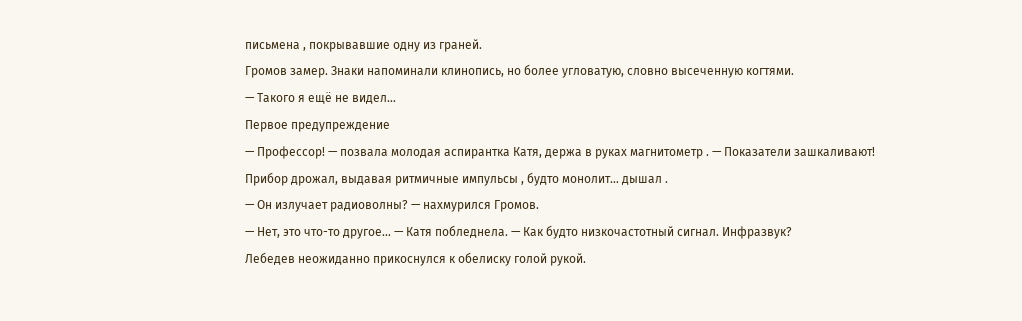письмена , покрывавшие одну из граней.
Громов замер. Знаки напоминали клинопись, но более угловатую, словно высеченную когтями.
— Такого я ещё не видел…
Первое предупреждение
— Профессор! — позвала молодая аспирантка Катя, держа в руках магнитометр . — Показатели зашкаливают!
Прибор дрожал, выдавая ритмичные импульсы , будто монолит… дышал .
— Он излучает радиоволны? — нахмурился Громов.
— Нет, это что-то другое… — Катя побледнела. — Как будто низкочастотный сигнал. Инфразвук?
Лебедев неожиданно прикоснулся к обелиску голой рукой.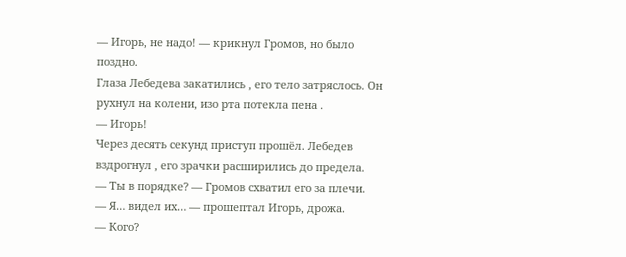— Игорь, не надо! — крикнул Громов, но было поздно.
Глаза Лебедева закатились , его тело затряслось. Он рухнул на колени, изо рта потекла пена .
— Игорь!
Через десять секунд приступ прошёл. Лебедев вздрогнул , его зрачки расширились до предела.
— Ты в порядке? — Громов схватил его за плечи.
— Я… видел их… — прошептал Игорь, дрожа.
— Кого?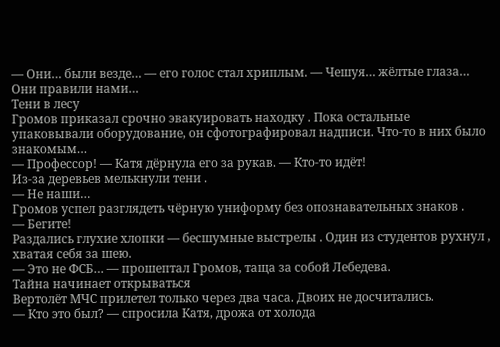— Они… были везде… — его голос стал хриплым. — Чешуя… жёлтые глаза… Они правили нами…
Тени в лесу
Громов приказал срочно эвакуировать находку . Пока остальные упаковывали оборудование, он сфотографировал надписи. Что-то в них было знакомым…
— Профессор! — Катя дёрнула его за рукав. — Кто-то идёт!
Из-за деревьев мелькнули тени .
— Не наши…
Громов успел разглядеть чёрную униформу без опознавательных знаков .
— Бегите!
Раздались глухие хлопки — бесшумные выстрелы . Один из студентов рухнул , хватая себя за шею.
— Это не ФСБ… — прошептал Громов, таща за собой Лебедева.
Тайна начинает открываться
Вертолёт МЧС прилетел только через два часа. Двоих не досчитались.
— Кто это был? — спросила Катя, дрожа от холода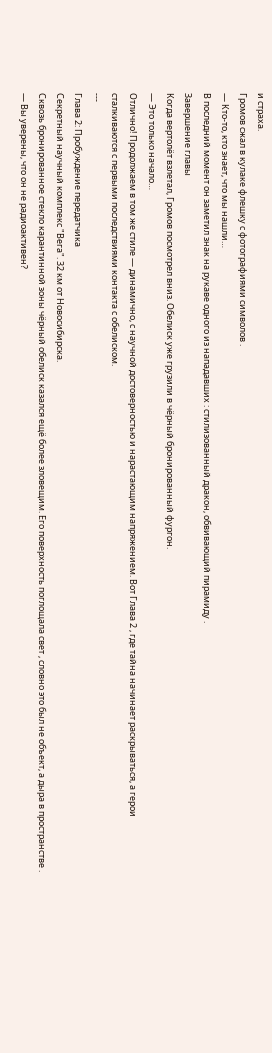и страха.
Громов сжал в кулаке флешку с фотографиями символов .
— Кто-то, кто знает, что мы нашли…
В последний момент он заметил знак на рукаве одного из нападавших : стилизованный дракон, обвивающий пирамиду .
Завершение главы
Когда вертолёт взлетал, Громов посмотрел вниз. Обелиск уже грузили в чёрный бронированный фургон.
— Это только начало…
Отлично! Продолжаем в том же стиле — динамично, с научной достоверностью и нарастающим напряжением. Вот Глава 2 , где тайна начинает раскрываться, а герои сталкиваются с первыми последствиями контакта с обелиском.
---
Глава 2: Пробуждение передатчика
Секретный научный комплекс "Вега". 32 км от Новосибирска.
Сквозь бронированное стекло карантинной зоны чёрный обелиск казался ещё более зловещим. Его поверхность поглощала свет , словно это был не объект, а дыра в пространстве .
— Вы уверены, что он не радиоактивен?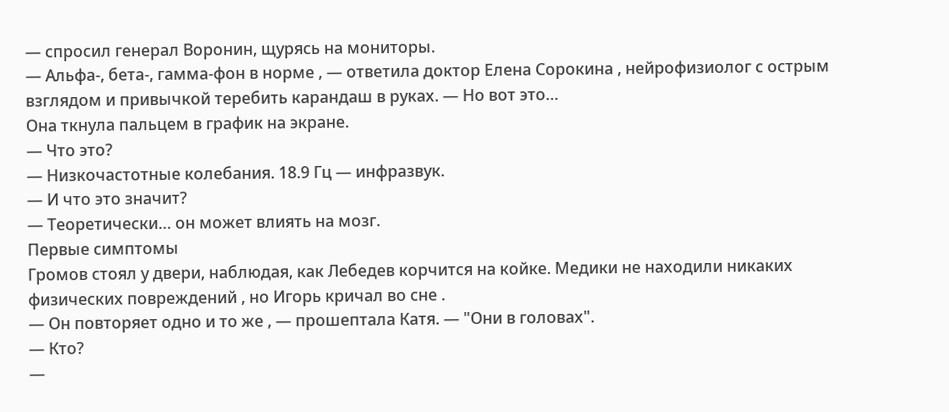— спросил генерал Воронин, щурясь на мониторы.
— Альфа-, бета-, гамма-фон в норме , — ответила доктор Елена Сорокина , нейрофизиолог с острым взглядом и привычкой теребить карандаш в руках. — Но вот это…
Она ткнула пальцем в график на экране.
— Что это?
— Низкочастотные колебания. 18.9 Гц — инфразвук.
— И что это значит?
— Теоретически… он может влиять на мозг.
Первые симптомы
Громов стоял у двери, наблюдая, как Лебедев корчится на койке. Медики не находили никаких физических повреждений , но Игорь кричал во сне .
— Он повторяет одно и то же , — прошептала Катя. — "Они в головах".
— Кто?
—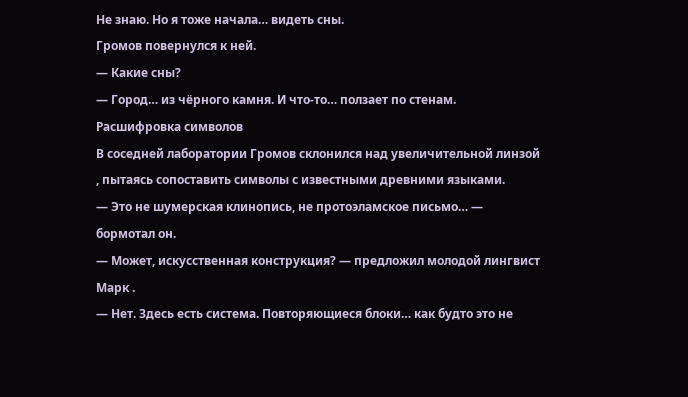Не знаю. Но я тоже начала… видеть сны.
Громов повернулся к ней.
— Какие сны?
— Город… из чёрного камня. И что-то… ползает по стенам.
Расшифровка символов
В соседней лаборатории Громов склонился над увеличительной линзой , пытаясь сопоставить символы с известными древними языками.
— Это не шумерская клинопись, не протоэламское письмо… — бормотал он.
— Может, искусственная конструкция? — предложил молодой лингвист Марк .
— Нет. Здесь есть система. Повторяющиеся блоки… как будто это не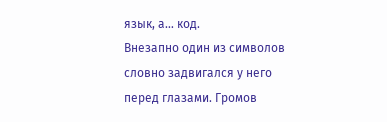язык, а… код.
Внезапно один из символов словно задвигался у него перед глазами. Громов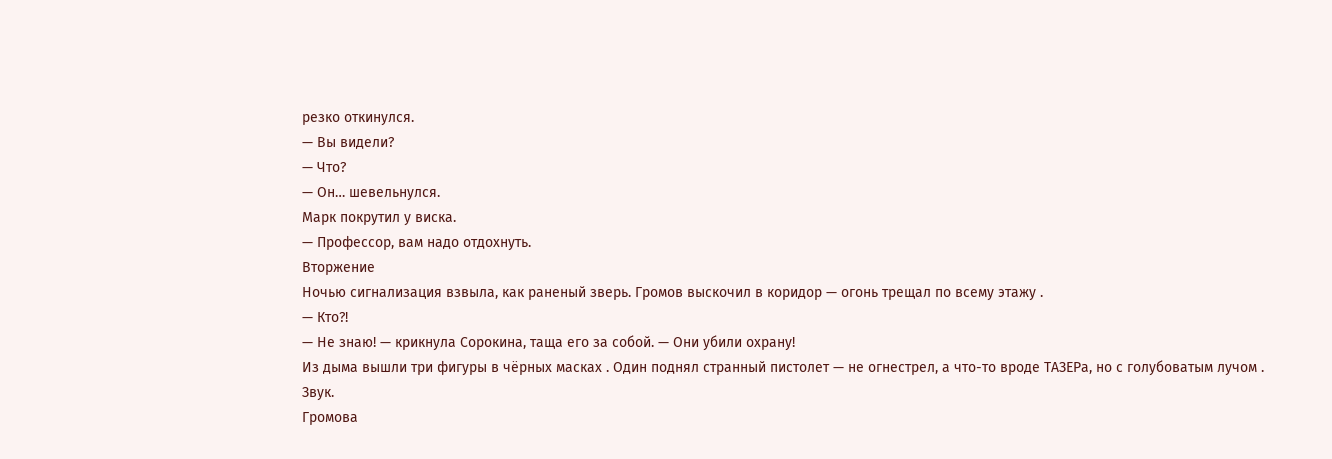резко откинулся.
— Вы видели?
— Что?
— Он… шевельнулся.
Марк покрутил у виска.
— Профессор, вам надо отдохнуть.
Вторжение
Ночью сигнализация взвыла, как раненый зверь. Громов выскочил в коридор — огонь трещал по всему этажу .
— Кто?!
— Не знаю! — крикнула Сорокина, таща его за собой. — Они убили охрану!
Из дыма вышли три фигуры в чёрных масках . Один поднял странный пистолет — не огнестрел, а что-то вроде ТАЗЕРа, но с голубоватым лучом .
Звук.
Громова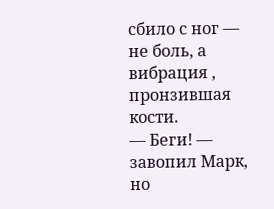сбило с ног — не боль, а вибрация , пронзившая кости.
— Беги! — завопил Марк, но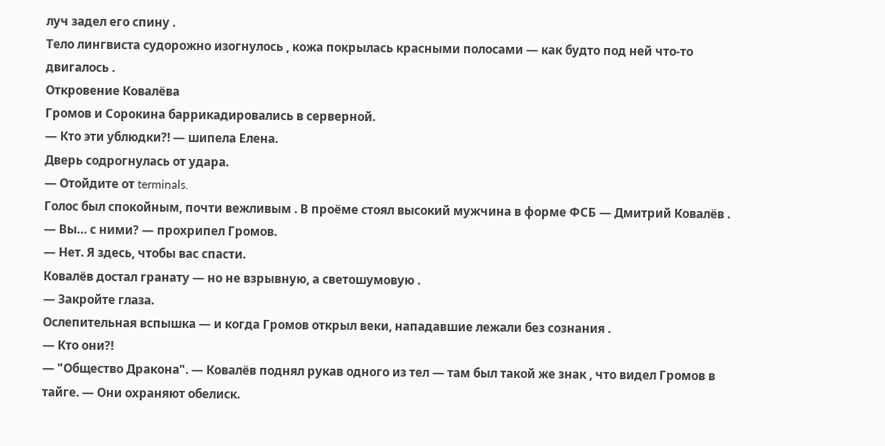луч задел его спину .
Тело лингвиста судорожно изогнулось , кожа покрылась красными полосами — как будто под ней что-то двигалось .
Откровение Ковалёва
Громов и Сорокина баррикадировались в серверной.
— Кто эти ублюдки?! — шипела Елена.
Дверь содрогнулась от удара.
— Отойдите от terminals.
Голос был спокойным, почти вежливым . В проёме стоял высокий мужчина в форме ФСБ — Дмитрий Ковалёв .
— Вы… с ними? — прохрипел Громов.
— Нет. Я здесь, чтобы вас спасти.
Ковалёв достал гранату — но не взрывную, а светошумовую .
— Закройте глаза.
Ослепительная вспышка — и когда Громов открыл веки, нападавшие лежали без сознания .
— Кто они?!
— "Общество Дракона". — Ковалёв поднял рукав одного из тел — там был такой же знак , что видел Громов в тайге. — Они охраняют обелиск.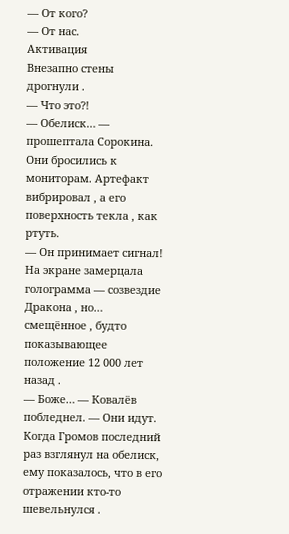— От кого?
— От нас.
Активация
Внезапно стены дрогнули .
— Что это?!
— Обелиск… — прошептала Сорокина.
Они бросились к мониторам. Артефакт вибрировал , а его поверхность текла , как ртуть.
— Он принимает сигнал!
На экране замерцала голограмма — созвездие Дракона , но… смещённое , будто показывающее положение 12 000 лет назад .
— Боже… — Ковалёв побледнел. — Они идут.
Когда Громов последний раз взглянул на обелиск, ему показалось, что в его отражении кто-то шевельнулся .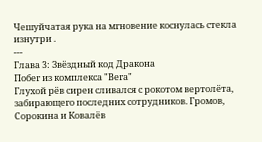Чешуйчатая рука на мгновение коснулась стекла изнутри .
---
Глава 3: Звёздный код Дракона
Побег из комплекса "Вега"
Глухой рёв сирен сливался с рокотом вертолёта, забирающего последних сотрудников. Громов, Сорокина и Ковалёв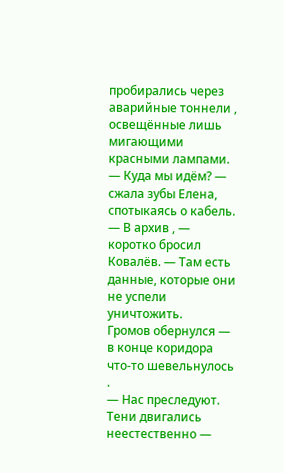пробирались через аварийные тоннели , освещённые лишь мигающими красными лампами.
— Куда мы идём? — сжала зубы Елена, спотыкаясь о кабель.
— В архив , — коротко бросил Ковалёв. — Там есть данные, которые они не успели уничтожить.
Громов обернулся — в конце коридора что-то шевельнулось .
— Нас преследуют.
Тени двигались неестественно —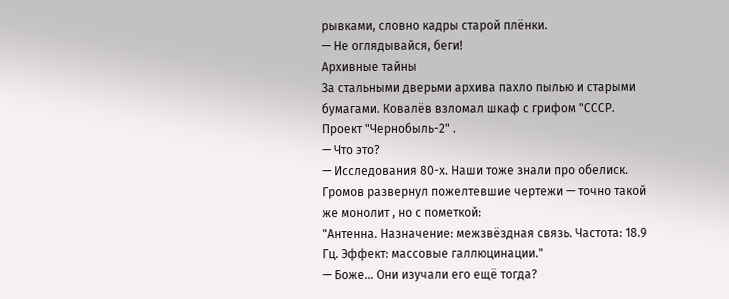рывками, словно кадры старой плёнки.
— Не оглядывайся, беги!
Архивные тайны
За стальными дверьми архива пахло пылью и старыми бумагами. Ковалёв взломал шкаф с грифом "СССР. Проект "Чернобыль-2" .
— Что это?
— Исследования 80-х. Наши тоже знали про обелиск.
Громов развернул пожелтевшие чертежи — точно такой же монолит , но с пометкой:
"Антенна. Назначение: межзвёздная связь. Частота: 18.9 Гц. Эффект: массовые галлюцинации."
— Боже… Они изучали его ещё тогда?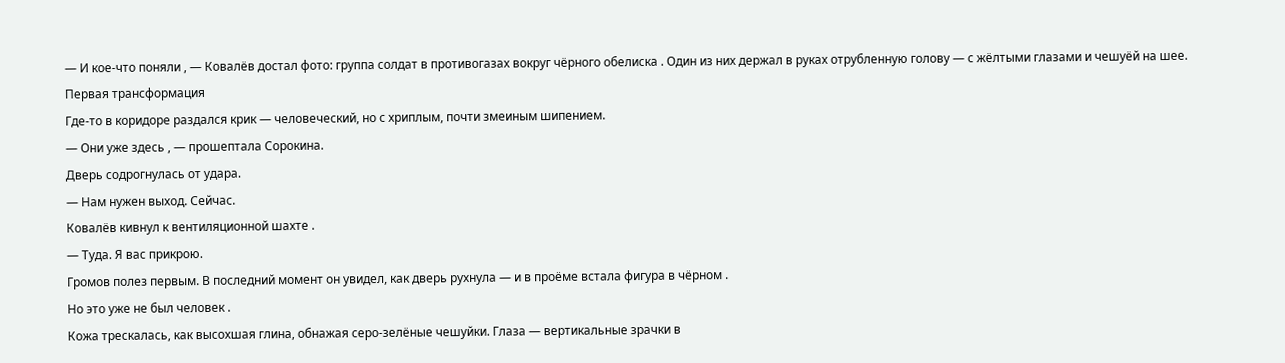— И кое-что поняли , — Ковалёв достал фото: группа солдат в противогазах вокруг чёрного обелиска . Один из них держал в руках отрубленную голову — с жёлтыми глазами и чешуёй на шее.
Первая трансформация
Где-то в коридоре раздался крик — человеческий, но с хриплым, почти змеиным шипением.
— Они уже здесь , — прошептала Сорокина.
Дверь содрогнулась от удара.
— Нам нужен выход. Сейчас.
Ковалёв кивнул к вентиляционной шахте .
— Туда. Я вас прикрою.
Громов полез первым. В последний момент он увидел, как дверь рухнула — и в проёме встала фигура в чёрном .
Но это уже не был человек .
Кожа трескалась, как высохшая глина, обнажая серо-зелёные чешуйки. Глаза — вертикальные зрачки в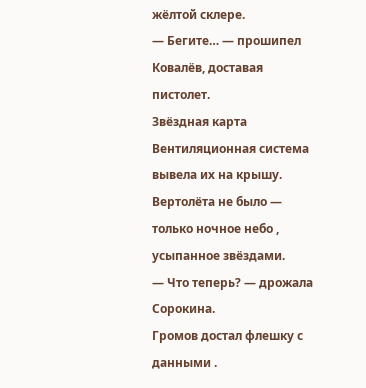жёлтой склере.
— Бегите… — прошипел Ковалёв, доставая пистолет.
Звёздная карта
Вентиляционная система вывела их на крышу. Вертолёта не было — только ночное небо , усыпанное звёздами.
— Что теперь? — дрожала Сорокина.
Громов достал флешку с данными .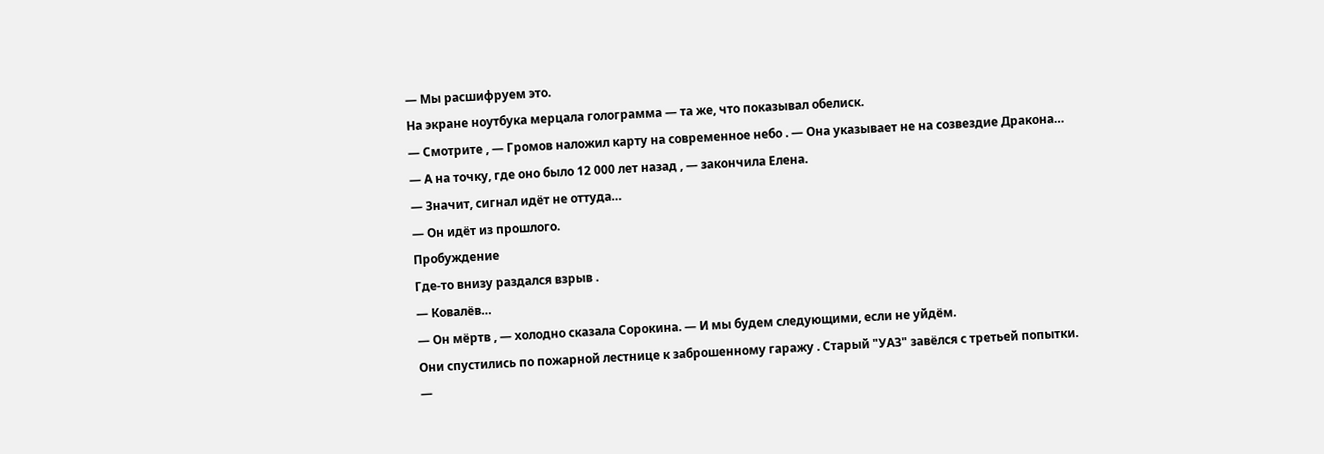— Мы расшифруем это.
На экране ноутбука мерцала голограмма — та же, что показывал обелиск.
— Смотрите , — Громов наложил карту на современное небо . — Она указывает не на созвездие Дракона…
— А на точку, где оно было 12 000 лет назад , — закончила Елена.
— Значит, сигнал идёт не оттуда…
— Он идёт из прошлого.
Пробуждение
Где-то внизу раздался взрыв .
— Ковалёв…
— Он мёртв , — холодно сказала Сорокина. — И мы будем следующими, если не уйдём.
Они спустились по пожарной лестнице к заброшенному гаражу . Старый "УАЗ" завёлся с третьей попытки.
—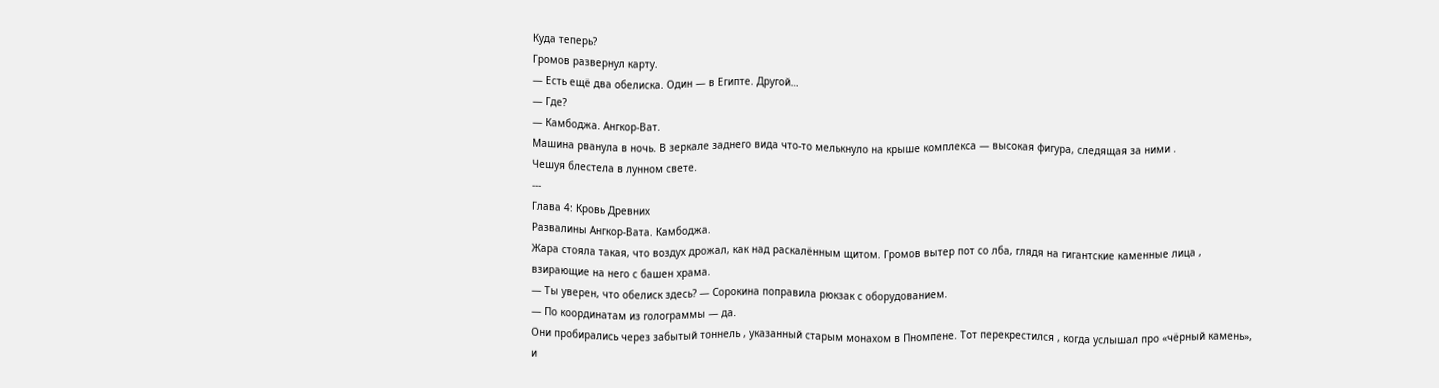Куда теперь?
Громов развернул карту.
— Есть ещё два обелиска. Один — в Египте. Другой…
— Где?
— Камбоджа. Ангкор-Ват.
Машина рванула в ночь. В зеркале заднего вида что-то мелькнуло на крыше комплекса — высокая фигура, следящая за ними .
Чешуя блестела в лунном свете.
---
Глава 4: Кровь Древних
Развалины Ангкор-Вата. Камбоджа.
Жара стояла такая, что воздух дрожал, как над раскалённым щитом. Громов вытер пот со лба, глядя на гигантские каменные лица , взирающие на него с башен храма.
— Ты уверен, что обелиск здесь? — Сорокина поправила рюкзак с оборудованием.
— По координатам из голограммы — да.
Они пробирались через забытый тоннель , указанный старым монахом в Пномпене. Тот перекрестился , когда услышал про «чёрный камень», и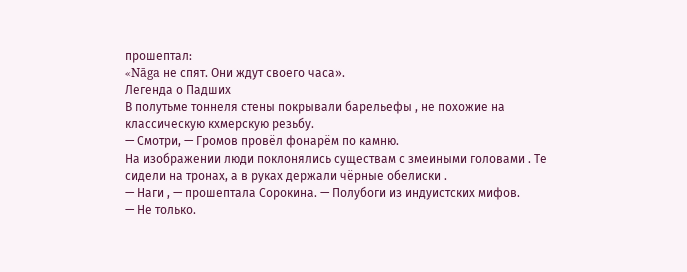прошептал:
«Nāga не спят. Они ждут своего часа».
Легенда о Падших
В полутьме тоннеля стены покрывали барельефы , не похожие на классическую кхмерскую резьбу.
— Смотри, — Громов провёл фонарём по камню.
На изображении люди поклонялись существам с змеиными головами . Те сидели на тронах, а в руках держали чёрные обелиски .
— Наги , — прошептала Сорокина. — Полубоги из индуистских мифов.
— Не только.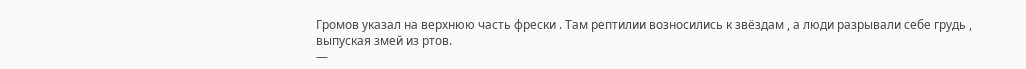Громов указал на верхнюю часть фрески . Там рептилии возносились к звёздам , а люди разрывали себе грудь , выпуская змей из ртов.
—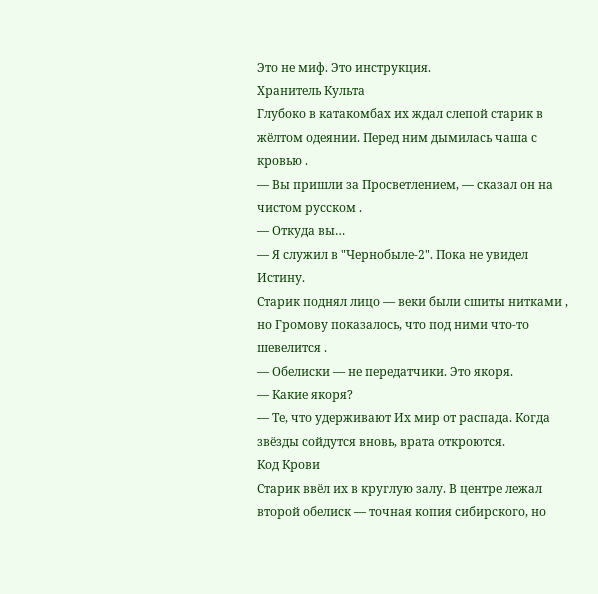Это не миф. Это инструкция.
Хранитель Культа
Глубоко в катакомбах их ждал слепой старик в жёлтом одеянии. Перед ним дымилась чаша с кровью .
— Вы пришли за Просветлением, — сказал он на чистом русском .
— Откуда вы…
— Я служил в "Чернобыле-2". Пока не увидел Истину.
Старик поднял лицо — веки были сшиты нитками , но Громову показалось, что под ними что-то шевелится .
— Обелиски — не передатчики. Это якоря.
— Какие якоря?
— Те, что удерживают Их мир от распада. Когда звёзды сойдутся вновь, врата откроются.
Код Крови
Старик ввёл их в круглую залу. В центре лежал второй обелиск — точная копия сибирского, но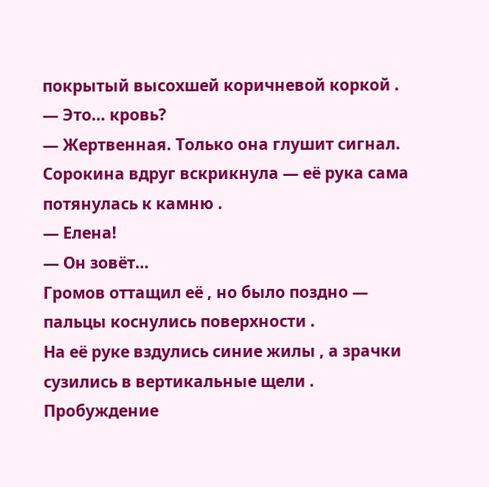покрытый высохшей коричневой коркой .
— Это… кровь?
— Жертвенная. Только она глушит сигнал.
Сорокина вдруг вскрикнула — её рука сама потянулась к камню .
— Елена!
— Он зовёт…
Громов оттащил её , но было поздно — пальцы коснулись поверхности .
На её руке вздулись синие жилы , а зрачки сузились в вертикальные щели .
Пробуждение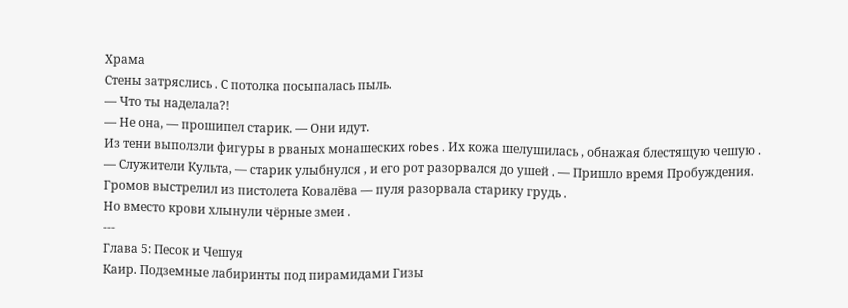Храма
Стены затряслись . С потолка посыпалась пыль.
— Что ты наделала?!
— Не она, — прошипел старик. — Они идут.
Из тени выползли фигуры в рваных монашеских robes . Их кожа шелушилась , обнажая блестящую чешую .
— Служители Культа, — старик улыбнулся , и его рот разорвался до ушей . — Пришло время Пробуждения.
Громов выстрелил из пистолета Ковалёва — пуля разорвала старику грудь .
Но вместо крови хлынули чёрные змеи .
---
Глава 5: Песок и Чешуя
Каир. Подземные лабиринты под пирамидами Гизы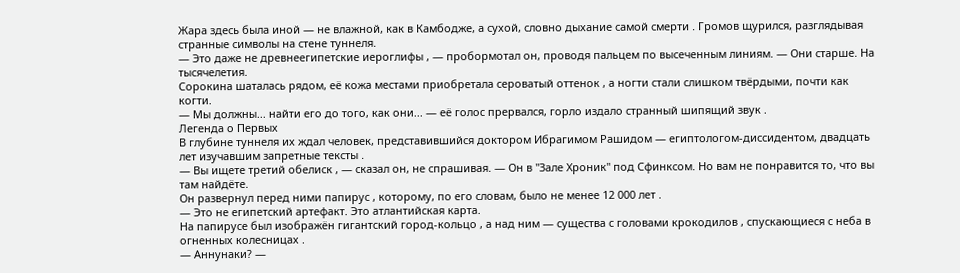Жара здесь была иной — не влажной, как в Камбодже, а сухой, словно дыхание самой смерти . Громов щурился, разглядывая странные символы на стене туннеля.
— Это даже не древнеегипетские иероглифы , — пробормотал он, проводя пальцем по высеченным линиям. — Они старше. На тысячелетия.
Сорокина шаталась рядом, её кожа местами приобретала сероватый оттенок , а ногти стали слишком твёрдыми, почти как когти.
— Мы должны... найти его до того, как они... — её голос прервался, горло издало странный шипящий звук .
Легенда о Первых
В глубине туннеля их ждал человек, представившийся доктором Ибрагимом Рашидом — египтологом-диссидентом, двадцать лет изучавшим запретные тексты .
— Вы ищете третий обелиск , — сказал он, не спрашивая. — Он в "Зале Хроник" под Сфинксом. Но вам не понравится то, что вы там найдёте.
Он развернул перед ними папирус , которому, по его словам, было не менее 12 000 лет .
— Это не египетский артефакт. Это атлантийская карта.
На папирусе был изображён гигантский город-кольцо , а над ним — существа с головами крокодилов , спускающиеся с неба в огненных колесницах .
— Аннунаки? —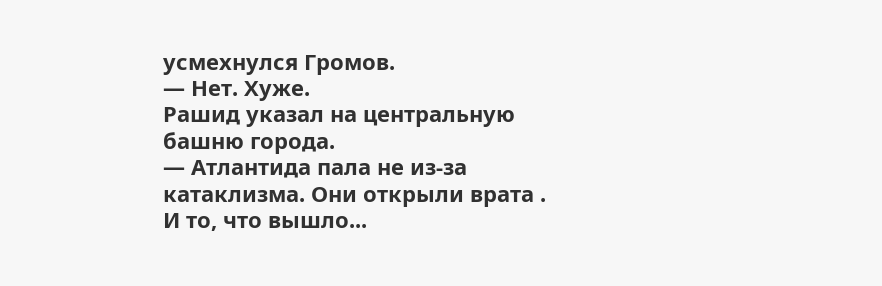усмехнулся Громов.
— Нет. Хуже.
Рашид указал на центральную башню города.
— Атлантида пала не из-за катаклизма. Они открыли врата . И то, что вышло...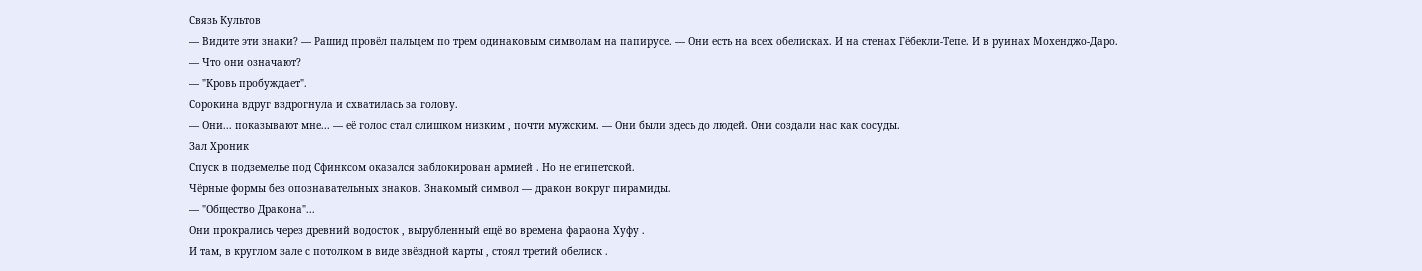Связь Культов
— Видите эти знаки? — Рашид провёл пальцем по трем одинаковым символам на папирусе. — Они есть на всех обелисках. И на стенах Гёбекли-Тепе. И в руинах Мохенджо-Даро.
— Что они означают?
— "Кровь пробуждает".
Сорокина вдруг вздрогнула и схватилась за голову.
— Они... показывают мне... — её голос стал слишком низким , почти мужским. — Они были здесь до людей. Они создали нас как сосуды.
Зал Хроник
Спуск в подземелье под Сфинксом оказался заблокирован армией . Но не египетской.
Чёрные формы без опознавательных знаков. Знакомый символ — дракон вокруг пирамиды.
— "Общество Дракона"...
Они прокрались через древний водосток , вырубленный ещё во времена фараона Хуфу .
И там, в круглом зале с потолком в виде звёздной карты , стоял третий обелиск .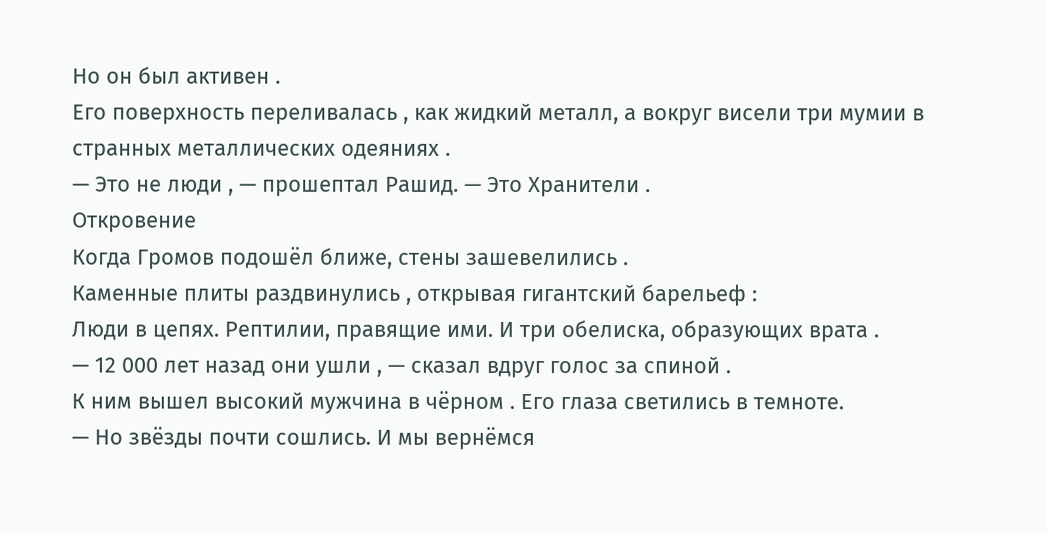Но он был активен .
Его поверхность переливалась , как жидкий металл, а вокруг висели три мумии в странных металлических одеяниях .
— Это не люди , — прошептал Рашид. — Это Хранители .
Откровение
Когда Громов подошёл ближе, стены зашевелились .
Каменные плиты раздвинулись , открывая гигантский барельеф :
Люди в цепях. Рептилии, правящие ими. И три обелиска, образующих врата .
— 12 000 лет назад они ушли , — сказал вдруг голос за спиной .
К ним вышел высокий мужчина в чёрном . Его глаза светились в темноте.
— Но звёзды почти сошлись. И мы вернёмся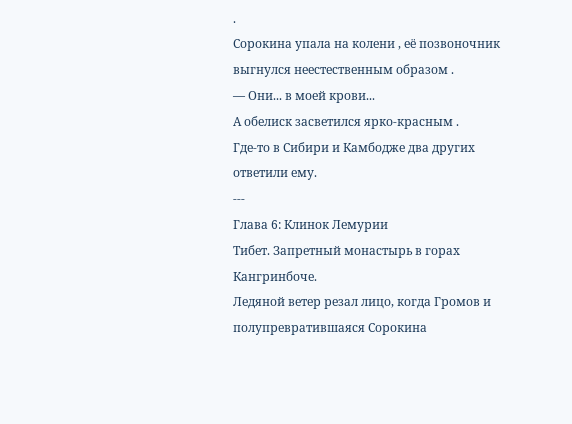.
Сорокина упала на колени , её позвоночник выгнулся неестественным образом .
— Они... в моей крови...
А обелиск засветился ярко-красным .
Где-то в Сибири и Камбодже два других ответили ему.
---
Глава 6: Клинок Лемурии
Тибет. Запретный монастырь в горах Кангринбоче.
Ледяной ветер резал лицо, когда Громов и полупревратившаяся Сорокина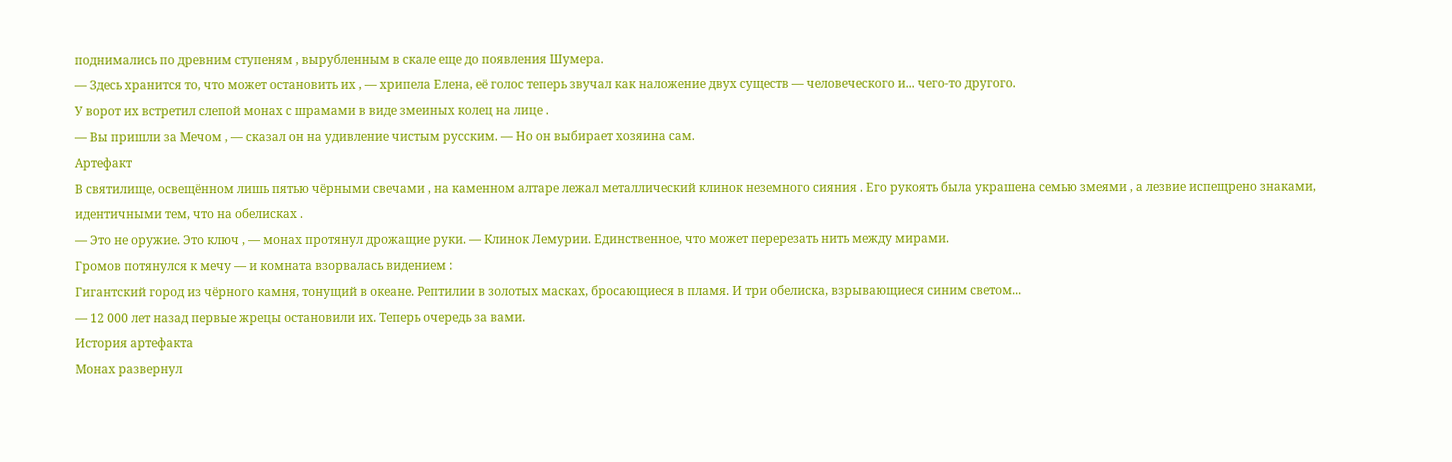поднимались по древним ступеням , вырубленным в скале еще до появления Шумера.
— Здесь хранится то, что может остановить их , — хрипела Елена, её голос теперь звучал как наложение двух существ — человеческого и... чего-то другого.
У ворот их встретил слепой монах с шрамами в виде змеиных колец на лице .
— Вы пришли за Мечом , — сказал он на удивление чистым русским. — Но он выбирает хозяина сам.
Артефакт
В святилище, освещённом лишь пятью чёрными свечами , на каменном алтаре лежал металлический клинок неземного сияния . Его рукоять была украшена семью змеями , а лезвие испещрено знаками, идентичными тем, что на обелисках .
— Это не оружие. Это ключ , — монах протянул дрожащие руки. — Клинок Лемурии. Единственное, что может перерезать нить между мирами.
Громов потянулся к мечу — и комната взорвалась видением :
Гигантский город из чёрного камня, тонущий в океане. Рептилии в золотых масках, бросающиеся в пламя. И три обелиска, взрывающиеся синим светом...
— 12 000 лет назад первые жрецы остановили их. Теперь очередь за вами.
История артефакта
Монах развернул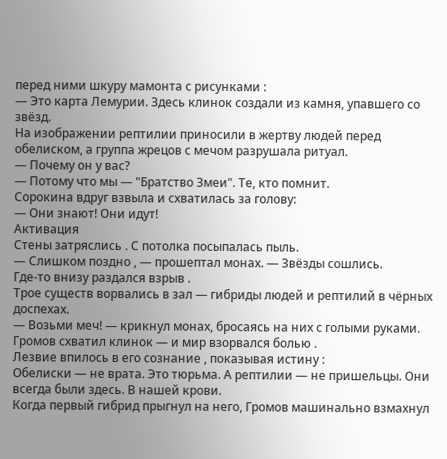перед ними шкуру мамонта с рисунками :
— Это карта Лемурии. Здесь клинок создали из камня, упавшего со звёзд.
На изображении рептилии приносили в жертву людей перед обелиском, а группа жрецов с мечом разрушала ритуал.
— Почему он у вас?
— Потому что мы — "Братство Змеи". Те, кто помнит.
Сорокина вдруг взвыла и схватилась за голову:
— Они знают! Они идут!
Активация
Стены затряслись . С потолка посыпалась пыль.
— Слишком поздно , — прошептал монах. — Звёзды сошлись.
Где-то внизу раздался взрыв .
Трое существ ворвались в зал — гибриды людей и рептилий в чёрных доспехах.
— Возьми меч! — крикнул монах, бросаясь на них с голыми руками.
Громов схватил клинок — и мир взорвался болью .
Лезвие впилось в его сознание , показывая истину :
Обелиски — не врата. Это тюрьма. А рептилии — не пришельцы. Они всегда были здесь. В нашей крови.
Когда первый гибрид прыгнул на него, Громов машинально взмахнул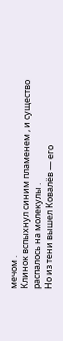мечом .
Клинок вспыхнул синим пламенем , и существо распалось на молекулы .
Но из тени вышел Ковалёв — его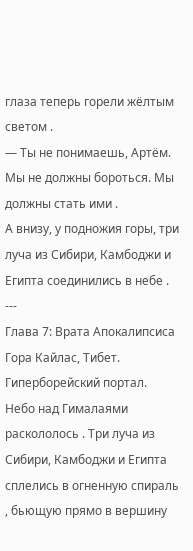глаза теперь горели жёлтым светом .
— Ты не понимаешь, Артём. Мы не должны бороться. Мы должны стать ими .
А внизу, у подножия горы, три луча из Сибири, Камбоджи и Египта соединились в небе .
---
Глава 7: Врата Апокалипсиса
Гора Кайлас, Тибет. Гиперборейский портал.
Небо над Гималаями раскололось . Три луча из Сибири, Камбоджи и Египта сплелись в огненную спираль , бьющую прямо в вершину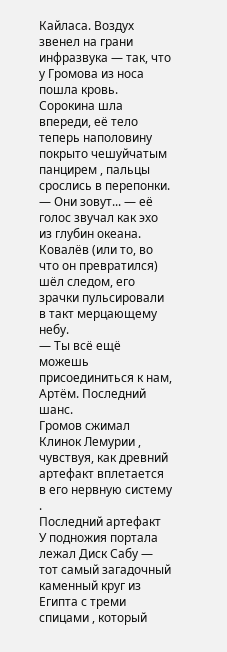Кайласа. Воздух звенел на грани инфразвука — так, что у Громова из носа пошла кровь.
Сорокина шла впереди, её тело теперь наполовину покрыто чешуйчатым панцирем , пальцы срослись в перепонки.
— Они зовут... — её голос звучал как эхо из глубин океана.
Ковалёв (или то, во что он превратился) шёл следом, его зрачки пульсировали в такт мерцающему небу.
— Ты всё ещё можешь присоединиться к нам, Артём. Последний шанс.
Громов сжимал Клинок Лемурии , чувствуя, как древний артефакт вплетается в его нервную систему .
Последний артефакт
У подножия портала лежал Диск Сабу — тот самый загадочный каменный круг из Египта с треми спицами , который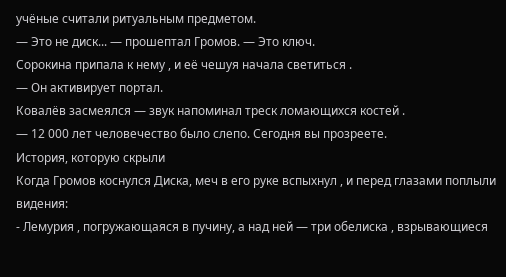учёные считали ритуальным предметом.
— Это не диск... — прошептал Громов. — Это ключ.
Сорокина припала к нему , и её чешуя начала светиться .
— Он активирует портал.
Ковалёв засмеялся — звук напоминал треск ломающихся костей .
— 12 000 лет человечество было слепо. Сегодня вы прозреете.
История, которую скрыли
Когда Громов коснулся Диска, меч в его руке вспыхнул , и перед глазами поплыли видения:
- Лемурия , погружающаяся в пучину, а над ней — три обелиска , взрывающиеся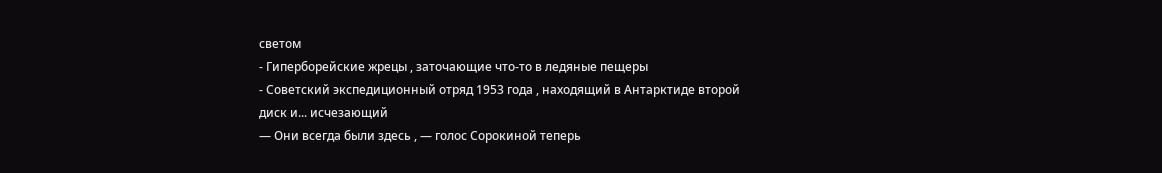светом
- Гиперборейские жрецы , заточающие что-то в ледяные пещеры
- Советский экспедиционный отряд 1953 года , находящий в Антарктиде второй диск и... исчезающий
— Они всегда были здесь , — голос Сорокиной теперь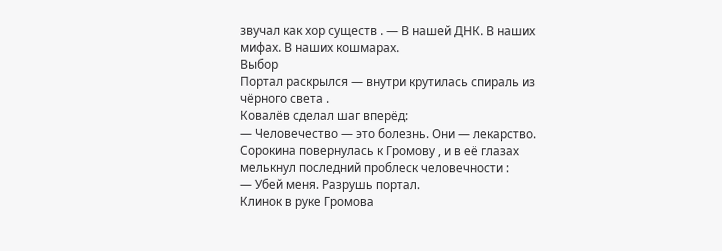звучал как хор существ . — В нашей ДНК. В наших мифах. В наших кошмарах.
Выбор
Портал раскрылся — внутри крутилась спираль из чёрного света .
Ковалёв сделал шаг вперёд:
— Человечество — это болезнь. Они — лекарство.
Сорокина повернулась к Громову , и в её глазах мелькнул последний проблеск человечности :
— Убей меня. Разрушь портал.
Клинок в руке Громова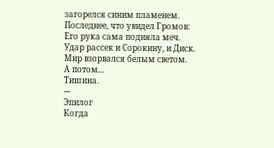загорелся синим пламенем.
Последнее, что увидел Громов:
Его рука сама подняла меч.
Удар рассек и Сорокину, и Диск.
Мир взорвался белым светом.
А потом...
Тишина.
---
Эпилог
Когда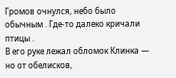Громов очнулся, небо было обычным . Где-то далеко кричали птицы .
В его руке лежал обломок Клинка — но от обелисков,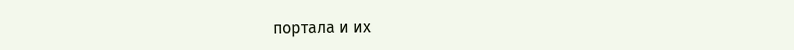портала и их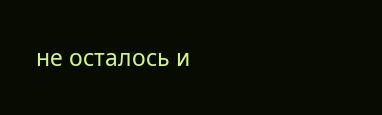не осталось и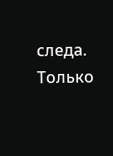следа.
Только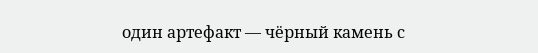один артефакт — чёрный камень с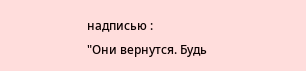надписью :
"Они вернутся. Будь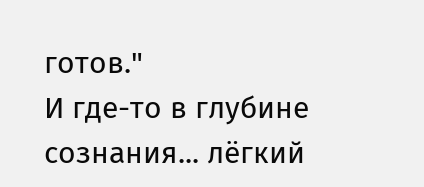готов."
И где-то в глубине сознания... лёгкий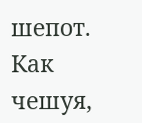шепот.
Как чешуя,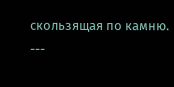скользящая по камню.
---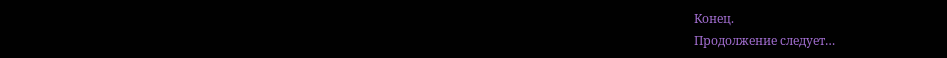Конец.
Продолжение следует…